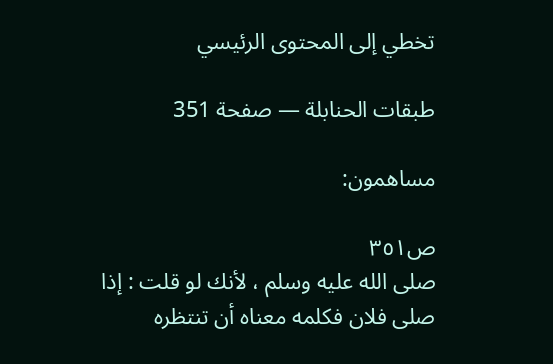تخطي إلى المحتوى الرئيسي

طبقات الحنابلة — صفحة 351

مساهمون:

ص٣٥١
صلى الله عليه وسلم ، لأنك لو قلت : إذا صلى فلان فكلمه معناه أن تنتظره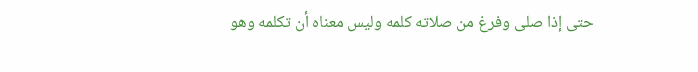حتى إذا صلى وفرغ من صلاته كلمه وليس معناه أن تكلمه وهو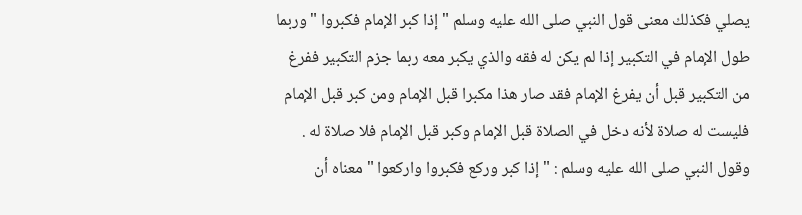يصلي فكذلك معنى قول النبي صلى الله عليه وسلم " إذا كبر الإمام فكبروا " وربما طول الإمام في التكبير إذا لم يكن له فقه والذي يكبر معه ربما جزم التكبير ففرغ من التكبير قبل أن يفرغ الإمام فقد صار هذا مكبرا قبل الإمام ومن كبر قبل الإمام فليست له صلاة لأنه دخل في الصلاة قبل الإمام وكبر قبل الإمام فلا صلاة له . وقول النبي صلى الله عليه وسلم : " إذا كبر وركع فكبروا واركعوا " معناه أن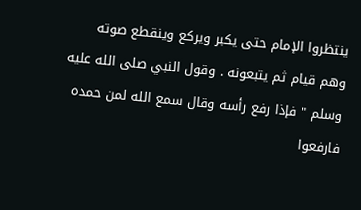ينتظروا الإمام حتى يكبر ويركع وينقطع صوته وهم قيام ثم يتبعونه . وقول النبي صلى الله عليه وسلم " فإذا رفع رأسه وقال سمع الله لمن حمده فارفعوا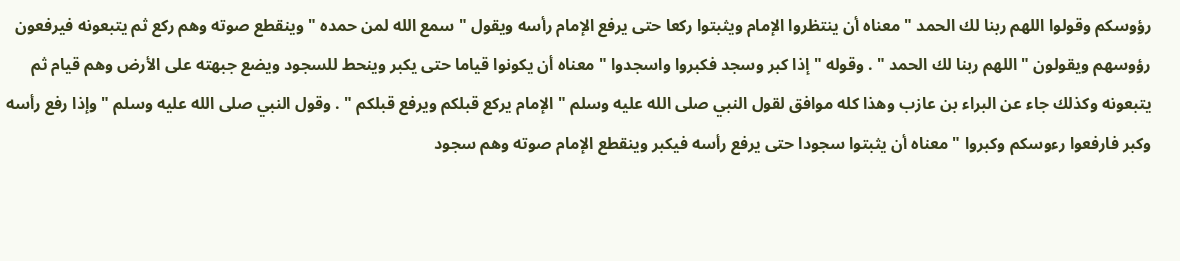رؤوسكم وقولوا اللهم ربنا لك الحمد " معناه أن ينتظروا الإمام ويثبتوا ركعا حتى يرفع الإمام رأسه ويقول " سمع الله لمن حمده " وينقطع صوته وهم ركع ثم يتبعونه فيرفعون رؤوسهم ويقولون " اللهم ربنا لك الحمد " . وقوله " إذا كبر وسجد فكبروا واسجدوا " معناه أن يكونوا قياما حتى يكبر وينحط للسجود ويضع جبهته على الأرض وهم قيام ثم يتبعونه وكذلك جاء عن البراء بن عازب وهذا كله موافق لقول النبي صلى الله عليه وسلم " الإمام يركع قبلكم ويرفع قبلكم " . وقول النبي صلى الله عليه وسلم " وإذا رفع رأسه وكبر فارفعوا رءوسكم وكبروا " معناه أن يثبتوا سجودا حتى يرفع رأسه فيكبر وينقطع الإمام صوته وهم سجود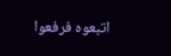اتبعوه فرفعوا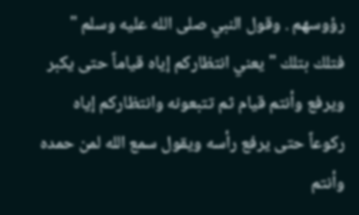رؤوسهم . وقول النبي صلى الله عليه وسلم " فتلك بتلك " يعني انتظاركم إياه قياماً حتى يكبر ويرفع وأنتم قيام ثم تتبعونه وانتظاركم إياه ركوعاً حتى يرفع رأسه ويقول سمع الله لمن حمده وأنتم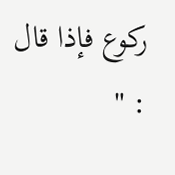ركوع فإذا قال : "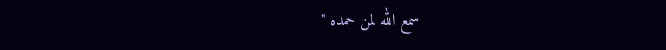سمع الله لمن حمده "